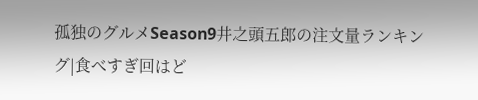孤独のグルメSeason9井之頭五郎の注文量ランキング|食べすぎ回はど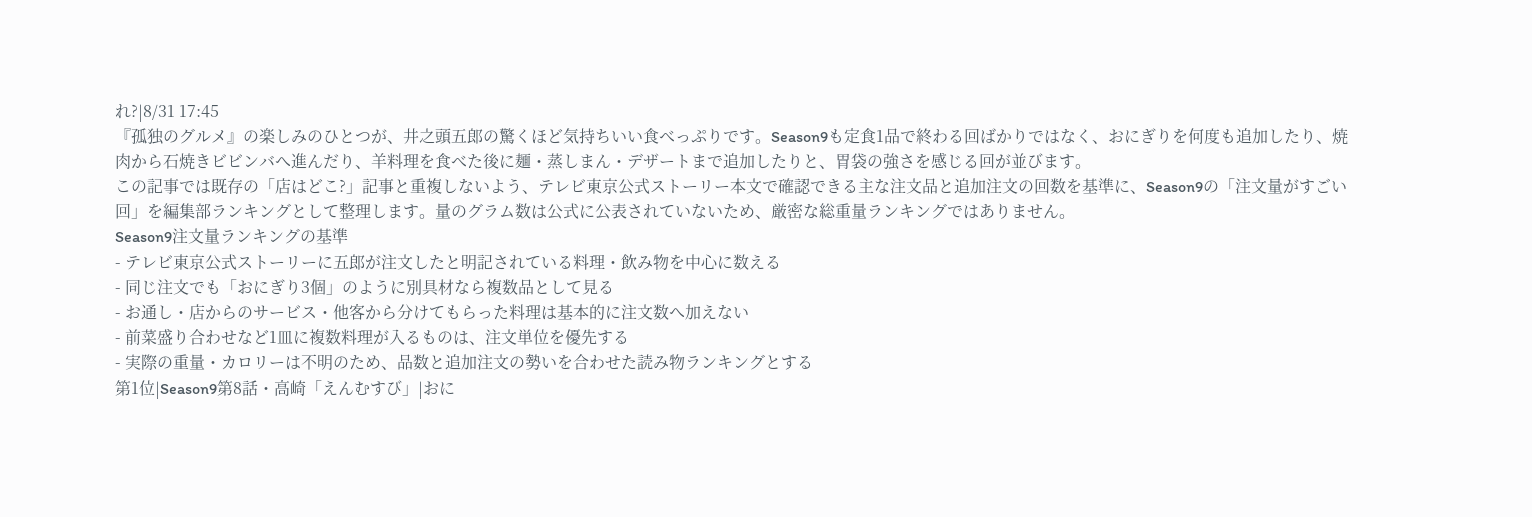れ?|8/31 17:45
『孤独のグルメ』の楽しみのひとつが、井之頭五郎の驚くほど気持ちいい食べっぷりです。Season9も定食1品で終わる回ばかりではなく、おにぎりを何度も追加したり、焼肉から石焼きビビンバへ進んだり、羊料理を食べた後に麺・蒸しまん・デザートまで追加したりと、胃袋の強さを感じる回が並びます。
この記事では既存の「店はどこ?」記事と重複しないよう、テレビ東京公式ストーリー本文で確認できる主な注文品と追加注文の回数を基準に、Season9の「注文量がすごい回」を編集部ランキングとして整理します。量のグラム数は公式に公表されていないため、厳密な総重量ランキングではありません。
Season9注文量ランキングの基準
- テレビ東京公式ストーリーに五郎が注文したと明記されている料理・飲み物を中心に数える
- 同じ注文でも「おにぎり3個」のように別具材なら複数品として見る
- お通し・店からのサービス・他客から分けてもらった料理は基本的に注文数へ加えない
- 前菜盛り合わせなど1皿に複数料理が入るものは、注文単位を優先する
- 実際の重量・カロリーは不明のため、品数と追加注文の勢いを合わせた読み物ランキングとする
第1位|Season9第8話・高崎「えんむすび」|おに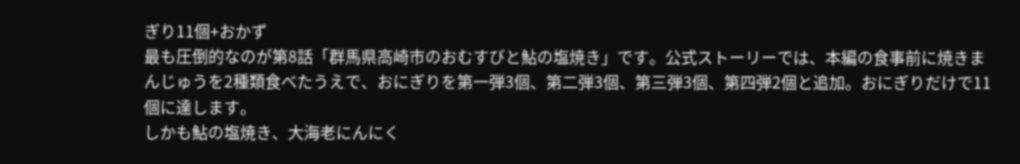ぎり11個+おかず
最も圧倒的なのが第8話「群馬県高崎市のおむすびと鮎の塩焼き」です。公式ストーリーでは、本編の食事前に焼きまんじゅうを2種類食べたうえで、おにぎりを第一弾3個、第二弾3個、第三弾3個、第四弾2個と追加。おにぎりだけで11個に達します。
しかも鮎の塩焼き、大海老にんにく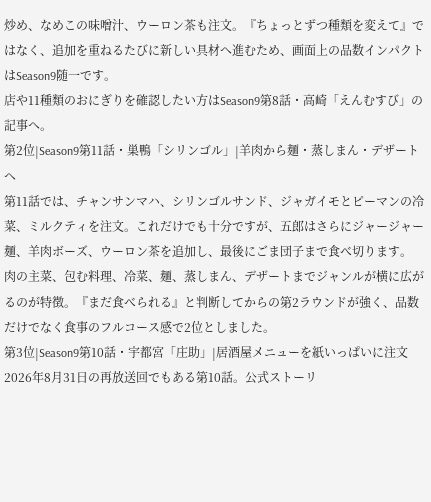炒め、なめこの味噌汁、ウーロン茶も注文。『ちょっとずつ種類を変えて』ではなく、追加を重ねるたびに新しい具材へ進むため、画面上の品数インパクトはSeason9随一です。
店や11種類のおにぎりを確認したい方はSeason9第8話・高崎「えんむすび」の記事へ。
第2位|Season9第11話・巣鴨「シリンゴル」|羊肉から麺・蒸しまん・デザートへ
第11話では、チャンサンマハ、シリンゴルサンド、ジャガイモとピーマンの冷菜、ミルクティを注文。これだけでも十分ですが、五郎はさらにジャージャー麺、羊肉ボーズ、ウーロン茶を追加し、最後にごま団子まで食べ切ります。
肉の主菜、包む料理、冷菜、麺、蒸しまん、デザートまでジャンルが横に広がるのが特徴。『まだ食べられる』と判断してからの第2ラウンドが強く、品数だけでなく食事のフルコース感で2位としました。
第3位|Season9第10話・宇都宮「庄助」|居酒屋メニューを紙いっぱいに注文
2026年8月31日の再放送回でもある第10話。公式ストーリ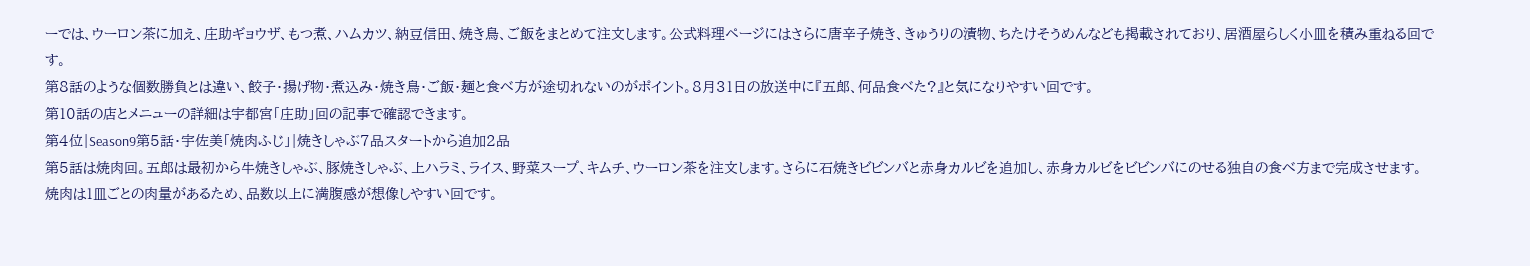ーでは、ウーロン茶に加え、庄助ギョウザ、もつ煮、ハムカツ、納豆信田、焼き鳥、ご飯をまとめて注文します。公式料理ページにはさらに唐辛子焼き、きゅうりの漬物、ちたけそうめんなども掲載されており、居酒屋らしく小皿を積み重ねる回です。
第8話のような個数勝負とは違い、餃子・揚げ物・煮込み・焼き鳥・ご飯・麺と食べ方が途切れないのがポイント。8月31日の放送中に『五郎、何品食べた?』と気になりやすい回です。
第10話の店とメニューの詳細は宇都宮「庄助」回の記事で確認できます。
第4位|Season9第5話・宇佐美「焼肉ふじ」|焼きしゃぶ7品スタートから追加2品
第5話は焼肉回。五郎は最初から牛焼きしゃぶ、豚焼きしゃぶ、上ハラミ、ライス、野菜スープ、キムチ、ウーロン茶を注文します。さらに石焼きビビンバと赤身カルビを追加し、赤身カルビをビビンバにのせる独自の食べ方まで完成させます。
焼肉は1皿ごとの肉量があるため、品数以上に満腹感が想像しやすい回です。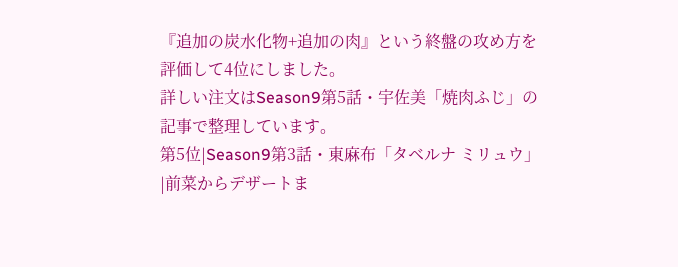『追加の炭水化物+追加の肉』という終盤の攻め方を評価して4位にしました。
詳しい注文はSeason9第5話・宇佐美「焼肉ふじ」の記事で整理しています。
第5位|Season9第3話・東麻布「タベルナ ミリュウ」|前菜からデザートま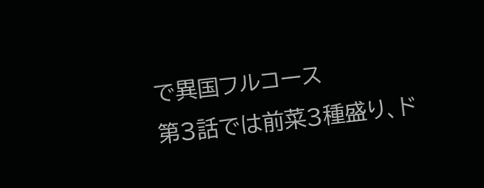で異国フルコース
第3話では前菜3種盛り、ド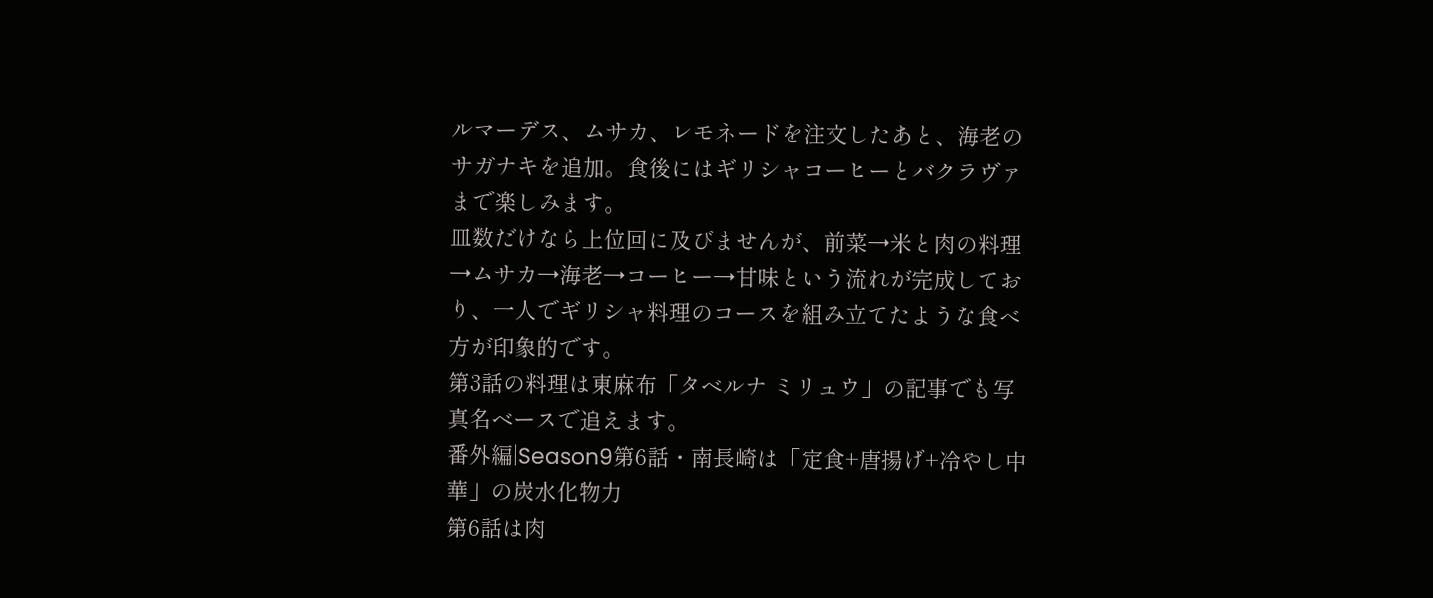ルマーデス、ムサカ、レモネードを注文したあと、海老のサガナキを追加。食後にはギリシャコーヒーとバクラヴァまで楽しみます。
皿数だけなら上位回に及びませんが、前菜→米と肉の料理→ムサカ→海老→コーヒー→甘味という流れが完成しており、一人でギリシャ料理のコースを組み立てたような食べ方が印象的です。
第3話の料理は東麻布「タベルナ ミリュウ」の記事でも写真名ベースで追えます。
番外編|Season9第6話・南長崎は「定食+唐揚げ+冷やし中華」の炭水化物力
第6話は肉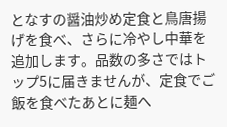となすの醤油炒め定食と鳥唐揚げを食べ、さらに冷やし中華を追加します。品数の多さではトップ5に届きませんが、定食でご飯を食べたあとに麺へ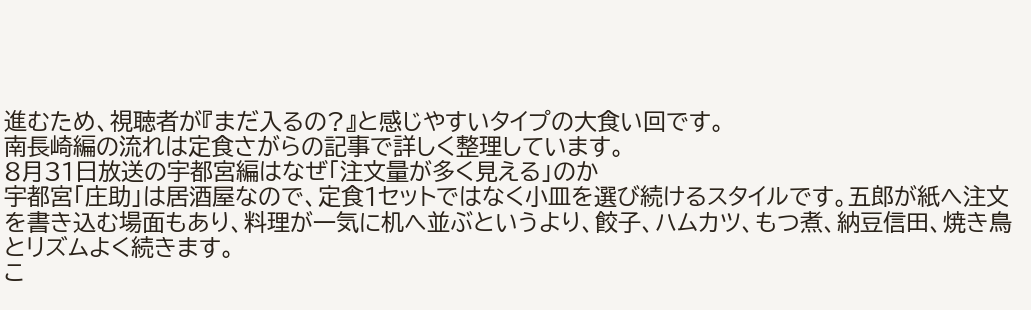進むため、視聴者が『まだ入るの?』と感じやすいタイプの大食い回です。
南長崎編の流れは定食さがらの記事で詳しく整理しています。
8月31日放送の宇都宮編はなぜ「注文量が多く見える」のか
宇都宮「庄助」は居酒屋なので、定食1セットではなく小皿を選び続けるスタイルです。五郎が紙へ注文を書き込む場面もあり、料理が一気に机へ並ぶというより、餃子、ハムカツ、もつ煮、納豆信田、焼き鳥とリズムよく続きます。
こ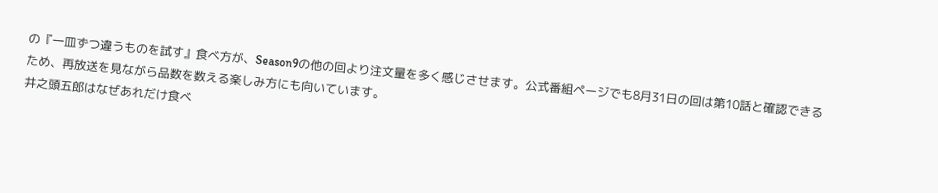の『一皿ずつ違うものを試す』食べ方が、Season9の他の回より注文量を多く感じさせます。公式番組ページでも8月31日の回は第10話と確認できるため、再放送を見ながら品数を数える楽しみ方にも向いています。
井之頭五郎はなぜあれだけ食べ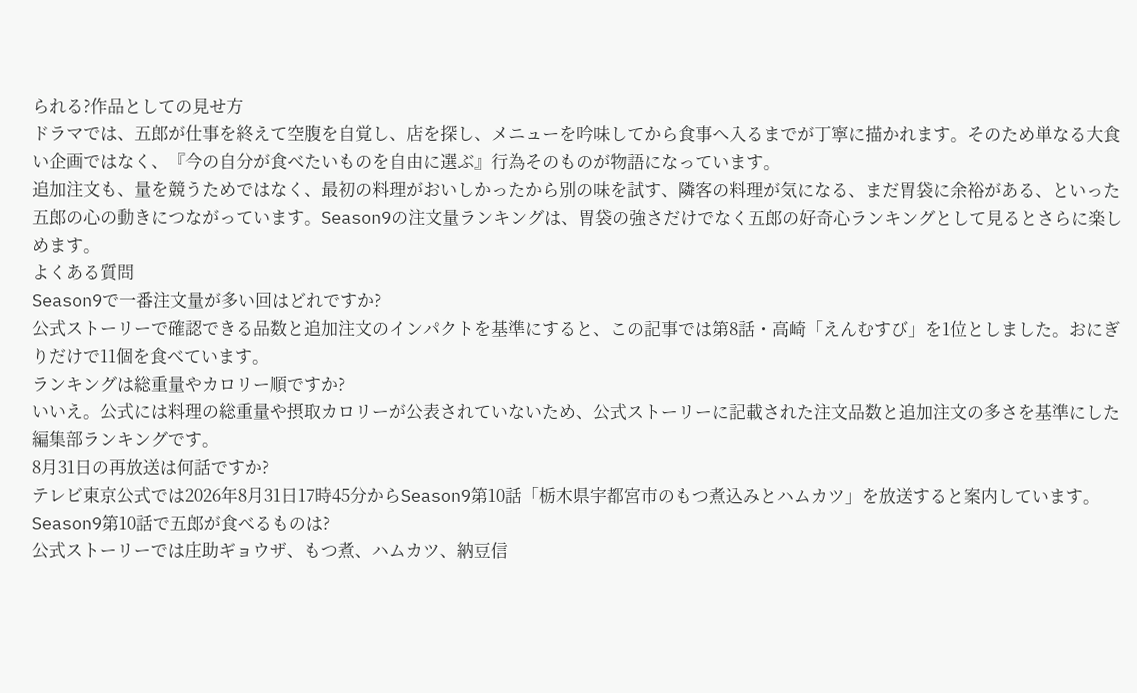られる?作品としての見せ方
ドラマでは、五郎が仕事を終えて空腹を自覚し、店を探し、メニューを吟味してから食事へ入るまでが丁寧に描かれます。そのため単なる大食い企画ではなく、『今の自分が食べたいものを自由に選ぶ』行為そのものが物語になっています。
追加注文も、量を競うためではなく、最初の料理がおいしかったから別の味を試す、隣客の料理が気になる、まだ胃袋に余裕がある、といった五郎の心の動きにつながっています。Season9の注文量ランキングは、胃袋の強さだけでなく五郎の好奇心ランキングとして見るとさらに楽しめます。
よくある質問
Season9で一番注文量が多い回はどれですか?
公式ストーリーで確認できる品数と追加注文のインパクトを基準にすると、この記事では第8話・高崎「えんむすび」を1位としました。おにぎりだけで11個を食べています。
ランキングは総重量やカロリー順ですか?
いいえ。公式には料理の総重量や摂取カロリーが公表されていないため、公式ストーリーに記載された注文品数と追加注文の多さを基準にした編集部ランキングです。
8月31日の再放送は何話ですか?
テレビ東京公式では2026年8月31日17時45分からSeason9第10話「栃木県宇都宮市のもつ煮込みとハムカツ」を放送すると案内しています。
Season9第10話で五郎が食べるものは?
公式ストーリーでは庄助ギョウザ、もつ煮、ハムカツ、納豆信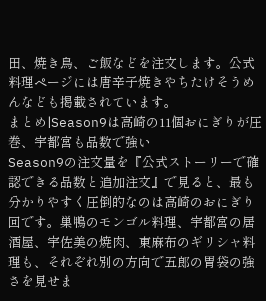田、焼き鳥、ご飯などを注文します。公式料理ページには唐辛子焼きやちたけそうめんなども掲載されています。
まとめ|Season9は高崎の11個おにぎりが圧巻、宇都宮も品数で強い
Season9の注文量を『公式ストーリーで確認できる品数と追加注文』で見ると、最も分かりやすく圧倒的なのは高崎のおにぎり回です。巣鴨のモンゴル料理、宇都宮の居酒屋、宇佐美の焼肉、東麻布のギリシャ料理も、それぞれ別の方向で五郎の胃袋の強さを見せま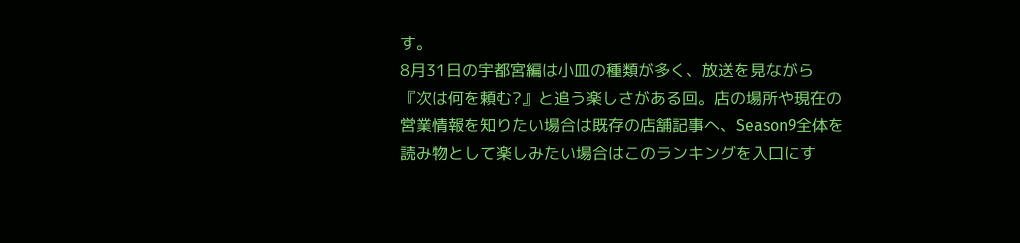す。
8月31日の宇都宮編は小皿の種類が多く、放送を見ながら『次は何を頼む?』と追う楽しさがある回。店の場所や現在の営業情報を知りたい場合は既存の店舗記事へ、Season9全体を読み物として楽しみたい場合はこのランキングを入口にす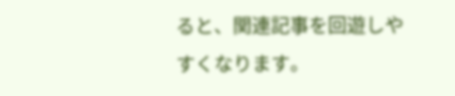ると、関連記事を回遊しやすくなります。